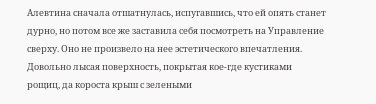Алевтина сначала отшатнулась, испугавшись, что ей опять станет дурно, но потом все же заставила себя посмотреть на Управление сверху. Оно не произвело на нее эстетического впечатления. Довольно лысая поверхность, покрытая кое-где кустиками рощиц, да короста крыш с зелеными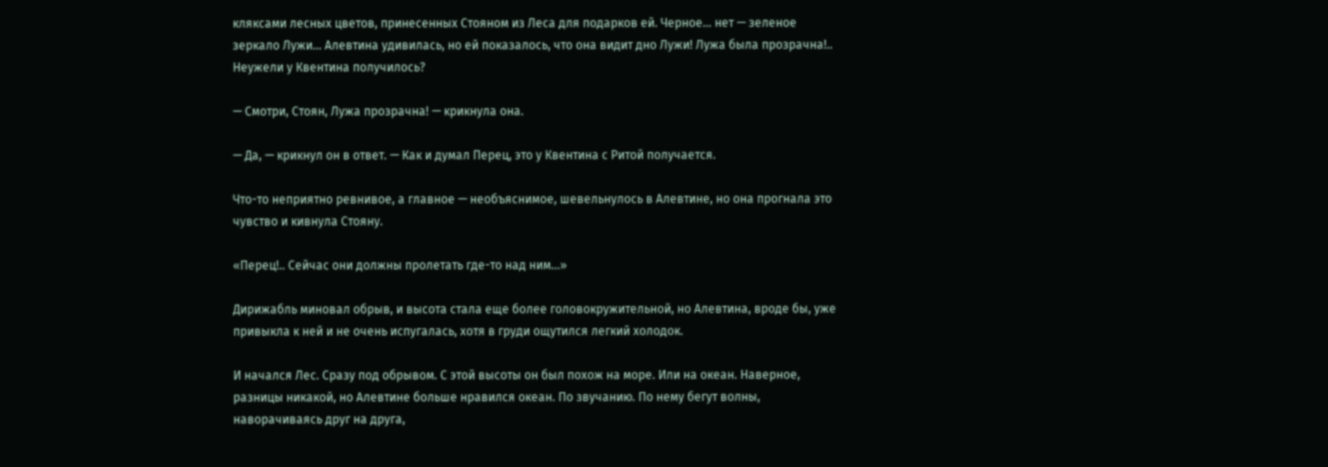кляксами лесных цветов, принесенных Стояном из Леса для подарков ей. Черное… нет — зеленое зеркало Лужи… Алевтина удивилась, но ей показалось, что она видит дно Лужи! Лужа была прозрачна!.. Неужели у Квентина получилось?

— Смотри, Стоян, Лужа прозрачна! — крикнула она.

— Да, — крикнул он в ответ. — Как и думал Перец, это у Квентина с Ритой получается.

Что-то неприятно ревнивое, а главное — необъяснимое, шевельнулось в Алевтине, но она прогнала это чувство и кивнула Стояну.

«Перец!.. Сейчас они должны пролетать где-то над ним…»

Дирижабль миновал обрыв, и высота стала еще более головокружительной, но Алевтина, вроде бы, уже привыкла к ней и не очень испугалась, хотя в груди ощутился легкий холодок.

И начался Лес. Сразу под обрывом. С этой высоты он был похож на море. Или на океан. Наверное, разницы никакой, но Алевтине больше нравился океан. По звучанию. По нему бегут волны, наворачиваясь друг на друга,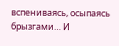вспениваясь, осыпаясь брызгами… И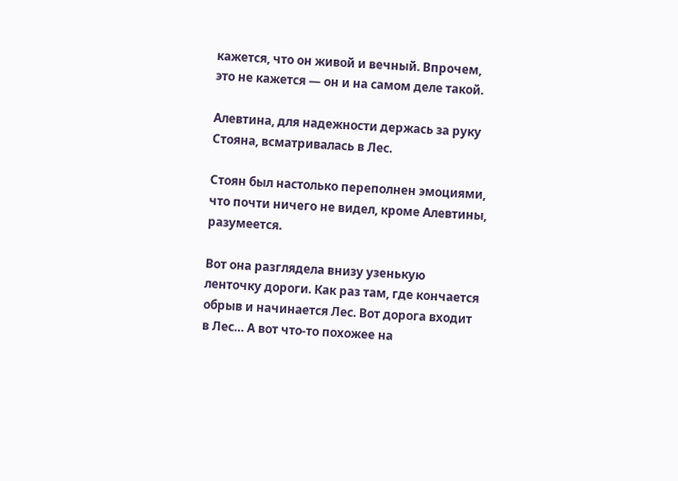кажется, что он живой и вечный. Впрочем, это не кажется — он и на самом деле такой.

Алевтина, для надежности держась за руку Стояна, всматривалась в Лес.

Стоян был настолько переполнен эмоциями, что почти ничего не видел, кроме Алевтины, разумеется.

Вот она разглядела внизу узенькую ленточку дороги. Как раз там, где кончается обрыв и начинается Лес. Вот дорога входит в Лес… А вот что-то похожее на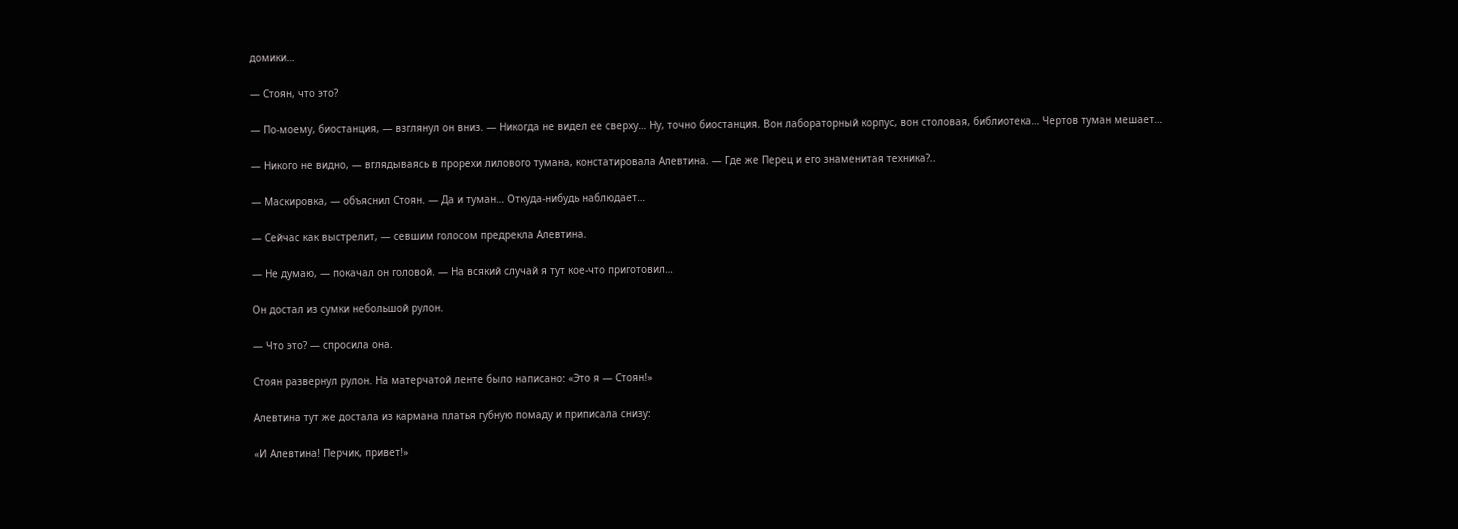домики…

— Стоян, что это?

— По-моему, биостанция, — взглянул он вниз. — Никогда не видел ее сверху… Ну, точно биостанция. Вон лабораторный корпус, вон столовая, библиотека… Чертов туман мешает…

— Никого не видно, — вглядываясь в прорехи лилового тумана, констатировала Алевтина. — Где же Перец и его знаменитая техника?..

— Маскировка, — объяснил Стоян. — Да и туман… Откуда-нибудь наблюдает…

— Сейчас как выстрелит, — севшим голосом предрекла Алевтина.

— Не думаю, — покачал он головой. — На всякий случай я тут кое-что приготовил…

Он достал из сумки небольшой рулон.

— Что это? — спросила она.

Стоян развернул рулон. На матерчатой ленте было написано: «Это я — Стоян!»

Алевтина тут же достала из кармана платья губную помаду и приписала снизу:

«И Алевтина! Перчик, привет!»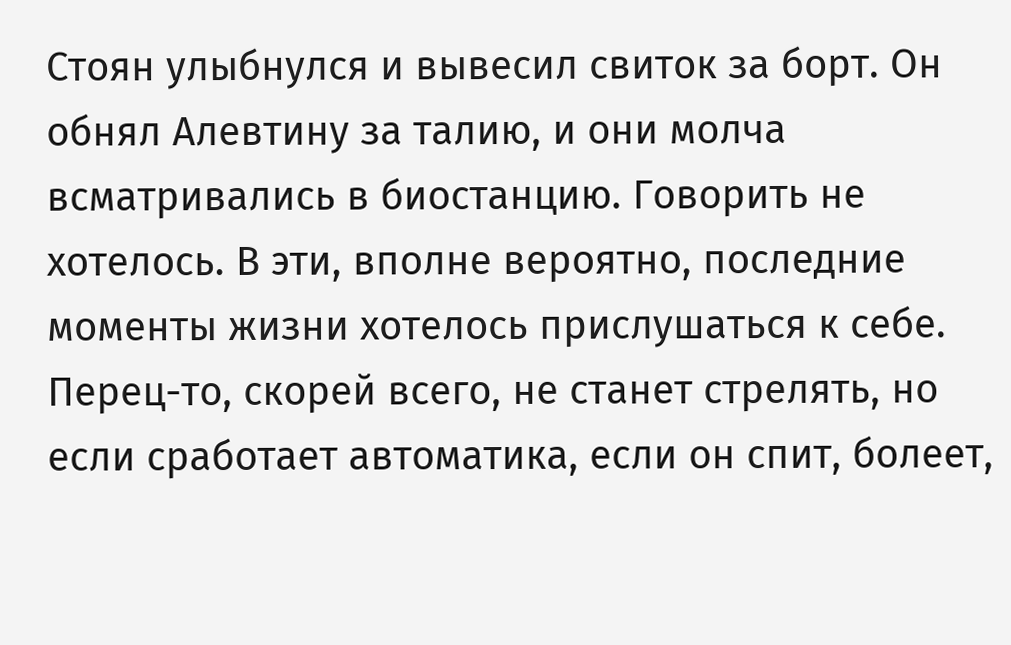Стоян улыбнулся и вывесил свиток за борт. Он обнял Алевтину за талию, и они молча всматривались в биостанцию. Говорить не хотелось. В эти, вполне вероятно, последние моменты жизни хотелось прислушаться к себе. Перец-то, скорей всего, не станет стрелять, но если сработает автоматика, если он спит, болеет,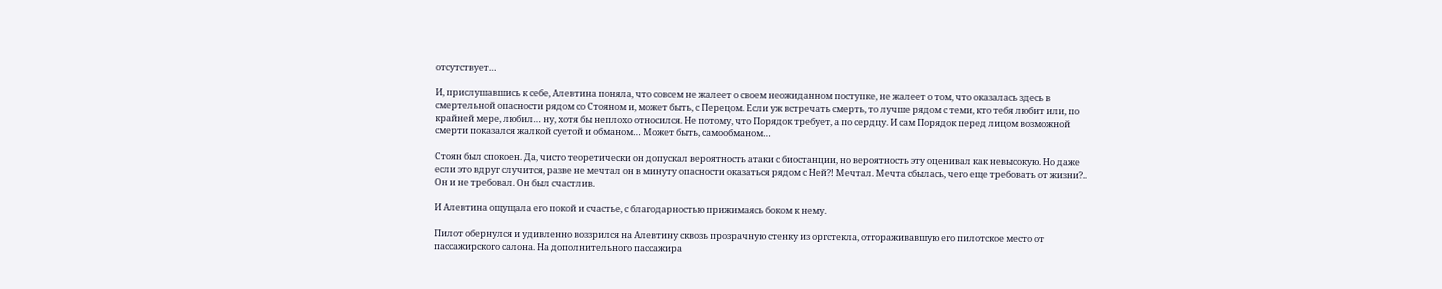отсутствует…

И, прислушавшись к себе, Алевтина поняла, что совсем не жалеет о своем неожиданном поступке, не жалеет о том, что оказалась здесь в смертельной опасности рядом со Стояном и, может быть, с Перецом. Если уж встречать смерть, то лучше рядом с теми, кто тебя любит или, по крайней мере, любил… ну, хотя бы неплохо относился. Не потому, что Порядок требует, а по сердцу. И сам Порядок перед лицом возможной смерти показался жалкой суетой и обманом… Может быть, самообманом…

Стоян был спокоен. Да, чисто теоретически он допускал вероятность атаки с биостанции, но вероятность эту оценивал как невысокую. Но даже если это вдруг случится, разве не мечтал он в минуту опасности оказаться рядом с Ней?! Мечтал. Мечта сбылась, чего еще требовать от жизни?.. Он и не требовал. Он был счастлив.

И Алевтина ощущала его покой и счастье, с благодарностью прижимаясь боком к нему.

Пилот обернулся и удивленно воззрился на Алевтину сквозь прозрачную стенку из оргстекла, отгораживавшую его пилотское место от пассажирского салона. На дополнительного пассажира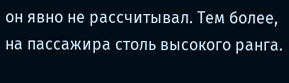он явно не рассчитывал. Тем более, на пассажира столь высокого ранга.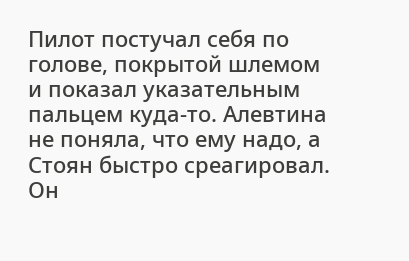Пилот постучал себя по голове, покрытой шлемом и показал указательным пальцем куда-то. Алевтина не поняла, что ему надо, а Стоян быстро среагировал. Он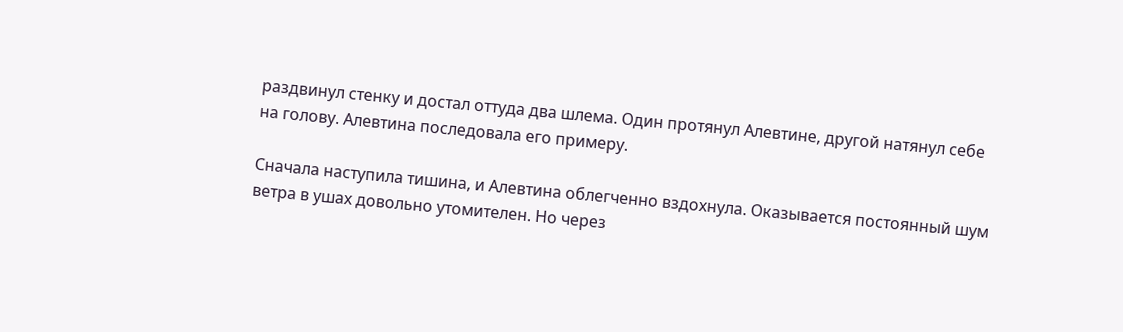раздвинул стенку и достал оттуда два шлема. Один протянул Алевтине, другой натянул себе на голову. Алевтина последовала его примеру.

Сначала наступила тишина, и Алевтина облегченно вздохнула. Оказывается постоянный шум ветра в ушах довольно утомителен. Но через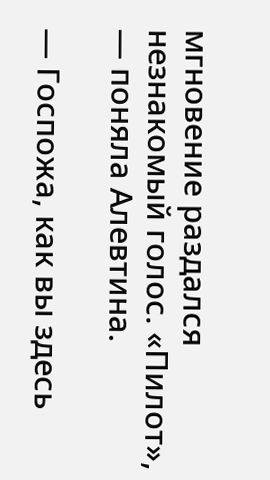мгновение раздался незнакомый голос. «Пилот», — поняла Алевтина.

— Госпожа, как вы здесь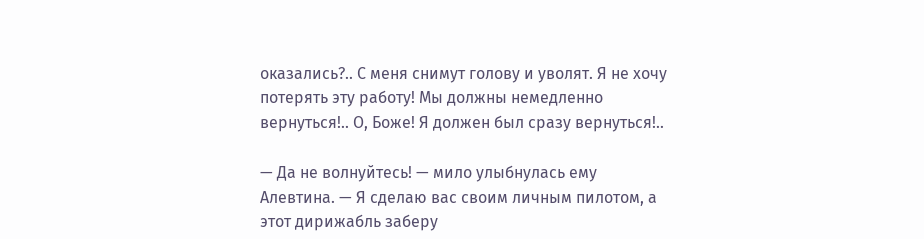оказались?.. С меня снимут голову и уволят. Я не хочу потерять эту работу! Мы должны немедленно вернуться!.. О, Боже! Я должен был сразу вернуться!..

— Да не волнуйтесь! — мило улыбнулась ему Алевтина. — Я сделаю вас своим личным пилотом, а этот дирижабль заберу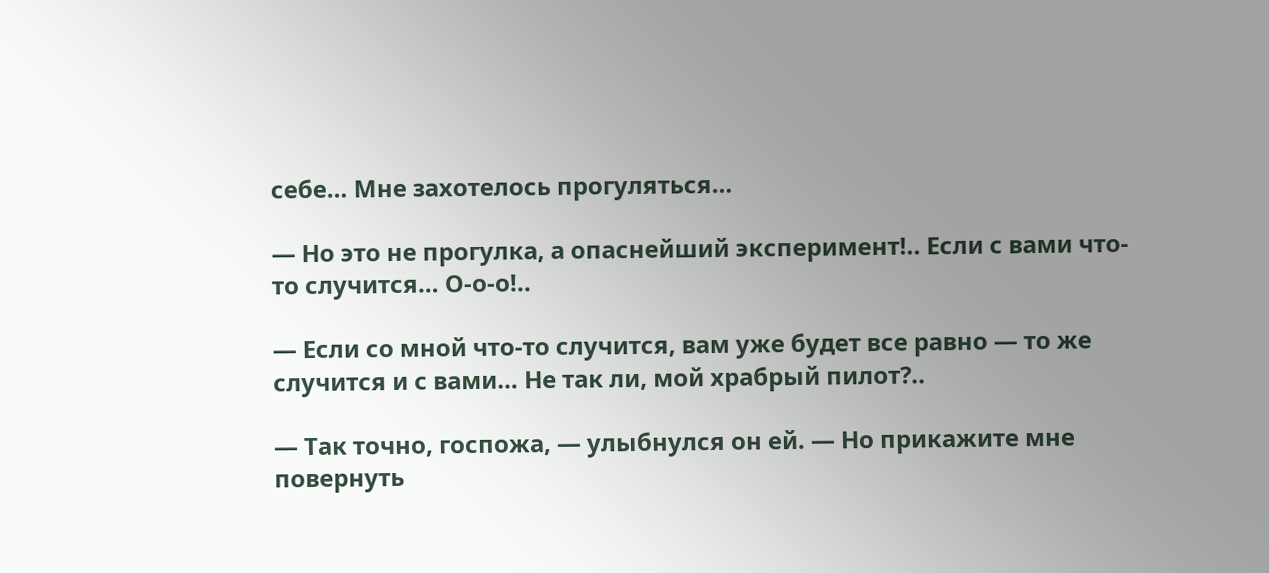себе… Мне захотелось прогуляться…

— Но это не прогулка, а опаснейший эксперимент!.. Если с вами что-то случится… О-о-о!..

— Если со мной что-то случится, вам уже будет все равно — то же случится и с вами… Не так ли, мой храбрый пилот?..

— Так точно, госпожа, — улыбнулся он ей. — Но прикажите мне повернуть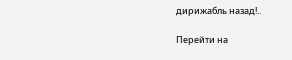дирижабль назад!..

Перейти на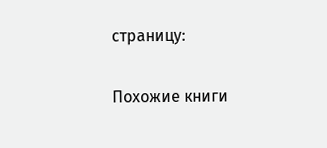страницу:

Похожие книги